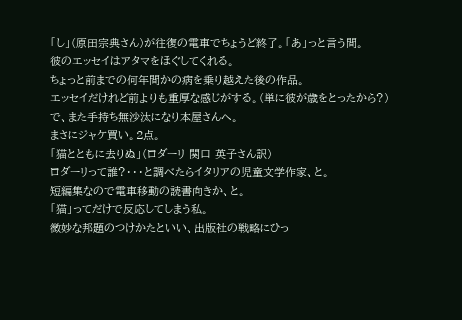「し」(原田宗典さん)が往復の電車でちょうど終了。「あ」っと言う間。
彼のエッセイはアタマをほぐしてくれる。
ちょっと前までの何年間かの病を乗り越えた後の作品。
エッセイだけれど前よりも重厚な感じがする。(単に彼が歳をとったから?)
で、また手持ち無沙汰になり本屋さんへ。
まさにジャケ買い。2点。
「猫とともに去りぬ」(ロダーリ 関口 英子さん訳)
ロダーリって誰?・・・と調べたらイタリアの児童文学作家、と。
短編集なので電車移動の読書向きか、と。
「猫」ってだけで反応してしまう私。
微妙な邦題のつけかたといい、出版社の戦略にひっ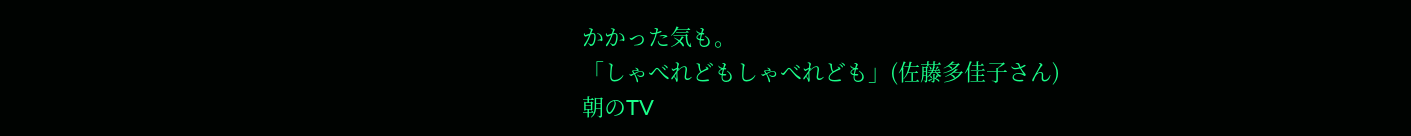かかった気も。
「しゃべれどもしゃべれども」(佐藤多佳子さん)
朝のTV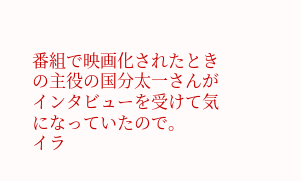番組で映画化されたときの主役の国分太一さんが
インタビューを受けて気になっていたので。
イラ